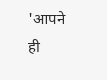'आपने ही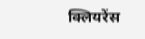क्लियरेंस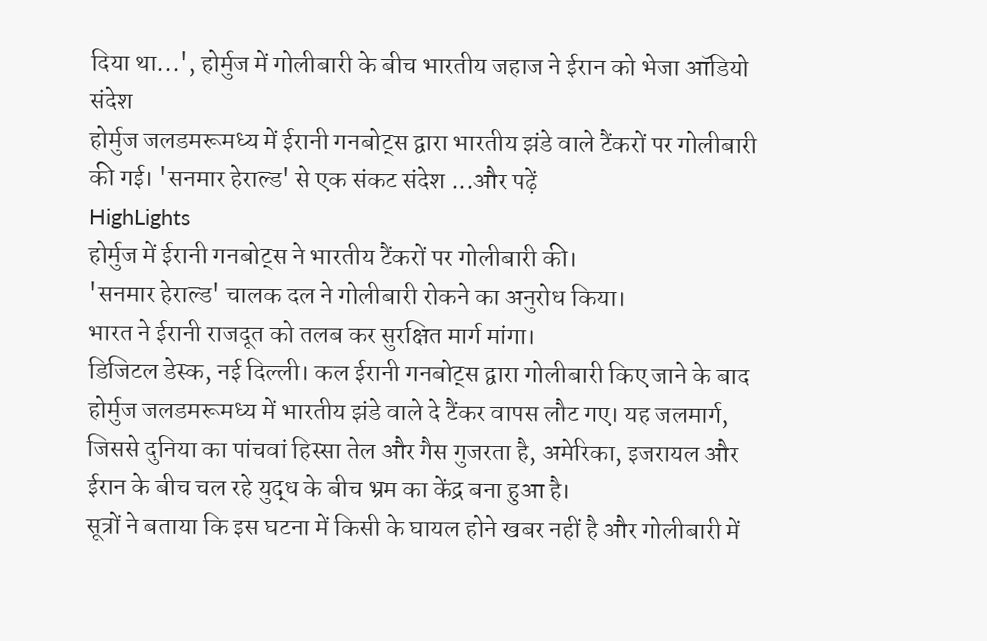दिया था...', होर्मुज में गोलीबारी के बीच भारतीय जहाज ने ईरान को भेजा ऑडियो संदेश
होर्मुज जलडमरूमध्य में ईरानी गनबोट्स द्वारा भारतीय झंडे वाले टैंकरों पर गोलीबारी की गई। 'सनमार हेराल्ड' से एक संकट संदेश ...और पढ़ें
HighLights
होर्मुज में ईरानी गनबोट्स ने भारतीय टैंकरों पर गोलीबारी की।
'सनमार हेराल्ड' चालक दल ने गोलीबारी रोकने का अनुरोध किया।
भारत ने ईरानी राजदूत को तलब कर सुरक्षित मार्ग मांगा।
डिजिटल डेस्क, नई दिल्ली। कल ईरानी गनबोट्स द्वारा गोलीबारी किए जाने के बाद होर्मुज जलडमरूमध्य में भारतीय झंडे वाले दे टैंकर वापस लौट गए। यह जलमार्ग, जिससे दुनिया का पांचवां हिस्सा तेल और गैस गुजरता है, अमेरिका, इजरायल और ईरान के बीच चल रहे युद्ध के बीच भ्रम का केंद्र बना हुआ है।
सूत्रों ने बताया कि इस घटना में किसी के घायल होने खबर नहीं है और गोलीबारी में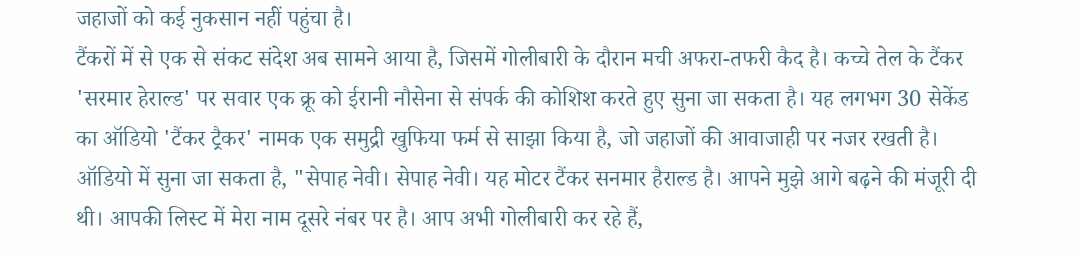जहाजों को कई नुकसान नहीं पहुंचा है।
टैंकरों में से एक से संकट संदेश अब सामने आया है, जिसमें गोलीबारी के दौरान मची अफरा-तफरी कैद है। कच्चे तेल के टैंकर 'सरमार हेराल्ड' पर सवार एक क्रू को ईरानी नौसेना से संपर्क की कोशिश करते हुए सुना जा सकता है। यह लगभग 30 सेकेंड का ऑडियो 'टैंकर ट्रैकर' नामक एक समुद्री खुफिया फर्म से साझा किया है, जो जहाजों की आवाजाही पर नजर रखती है।
ऑडियो में सुना जा सकता है, "सेपाह नेवी। सेपाह नेवी। यह मोटर टैंकर सनमार हैराल्ड है। आपने मुझे आगे बढ़ने की मंजूरी दी थी। आपकी लिस्ट में मेरा नाम दूसरे नंबर पर है। आप अभी गोलीबारी कर रहे हैं,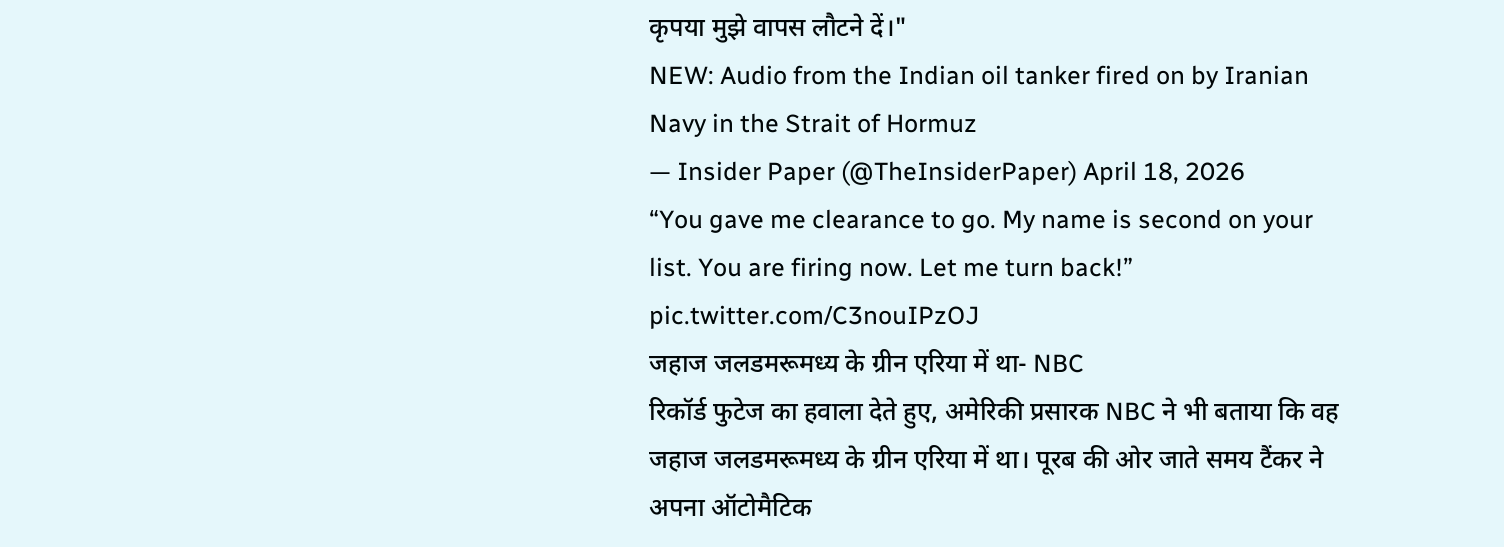कृपया मुझे वापस लौटने दें।"
NEW: Audio from the Indian oil tanker fired on by Iranian Navy in the Strait of Hormuz
— Insider Paper (@TheInsiderPaper) April 18, 2026
“You gave me clearance to go. My name is second on your list. You are firing now. Let me turn back!” pic.twitter.com/C3nouIPzOJ
जहाज जलडमरूमध्य के ग्रीन एरिया में था- NBC
रिकॉर्ड फुटेज का हवाला देते हुए, अमेरिकी प्रसारक NBC ने भी बताया कि वह जहाज जलडमरूमध्य के ग्रीन एरिया में था। पूरब की ओर जाते समय टैंकर ने अपना ऑटोमैटिक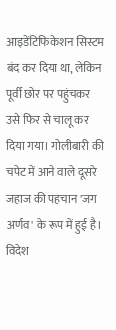आइडेंटिफिकेशन सिस्टम बंद कर दिया था, लेकिन पूर्वी छोर पर पहुंचकर उसे फिर से चालू कर दिया गया। गोलीबारी की चपेट में आने वाले दूसरे जहाज की पहचान 'जग अर्णव' के रूप में हुई है।
विदेश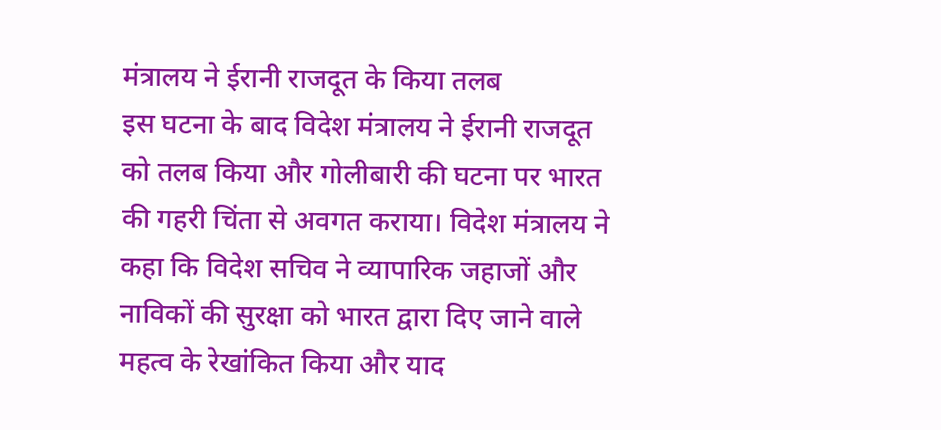मंत्रालय ने ईरानी राजदूत के किया तलब
इस घटना के बाद विदेश मंत्रालय ने ईरानी राजदूत को तलब किया और गोलीबारी की घटना पर भारत की गहरी चिंता से अवगत कराया। विदेश मंत्रालय ने कहा कि विदेश सचिव ने व्यापारिक जहाजों और नाविकों की सुरक्षा को भारत द्वारा दिए जाने वाले महत्व के रेखांकित किया और याद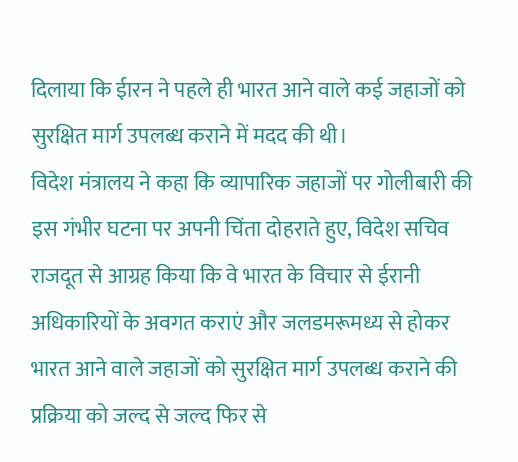दिलाया कि ईारन ने पहले ही भारत आने वाले कई जहाजों को सुरक्षित मार्ग उपलब्ध कराने में मदद की थी।
विदेश मंत्रालय ने कहा कि व्यापारिक जहाजों पर गोलीबारी की इस गंभीर घटना पर अपनी चिंता दोहराते हुए, विदेश सचिव राजदूत से आग्रह किया कि वे भारत के विचार से ईरानी अधिकारियों के अवगत कराएं और जलडमरूमध्य से होकर भारत आने वाले जहाजों को सुरक्षित मार्ग उपलब्ध कराने की प्रक्रिया को जल्द से जल्द फिर से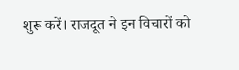शुरू करें। राजदूत ने इन विचारों को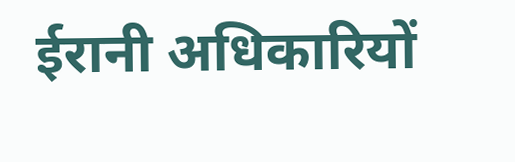ईरानी अधिकारियों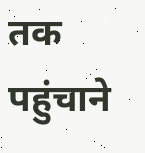तक पहुंचाने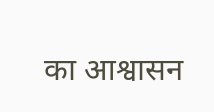का आश्वासन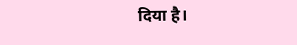दिया है।